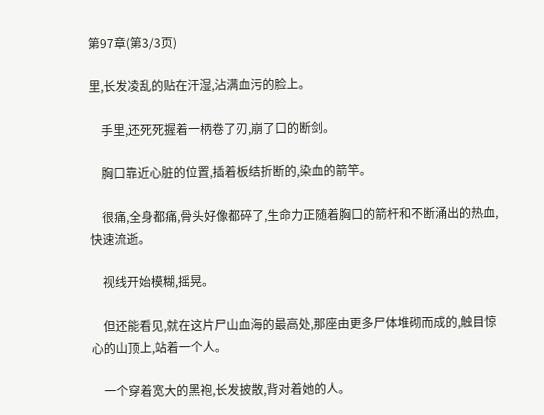第97章(第3/3页)

里,长发凌乱的贴在汗湿,沾满血污的脸上。

    手里,还死死握着一柄卷了刃,崩了口的断剑。

    胸口靠近心脏的位置,插着板结折断的,染血的箭竿。

    很痛,全身都痛,骨头好像都碎了,生命力正随着胸口的箭杆和不断涌出的热血,快速流逝。

    视线开始模糊,摇晃。

    但还能看见,就在这片尸山血海的最高处,那座由更多尸体堆砌而成的,触目惊心的山顶上,站着一个人。

    一个穿着宽大的黑袍,长发披散,背对着她的人。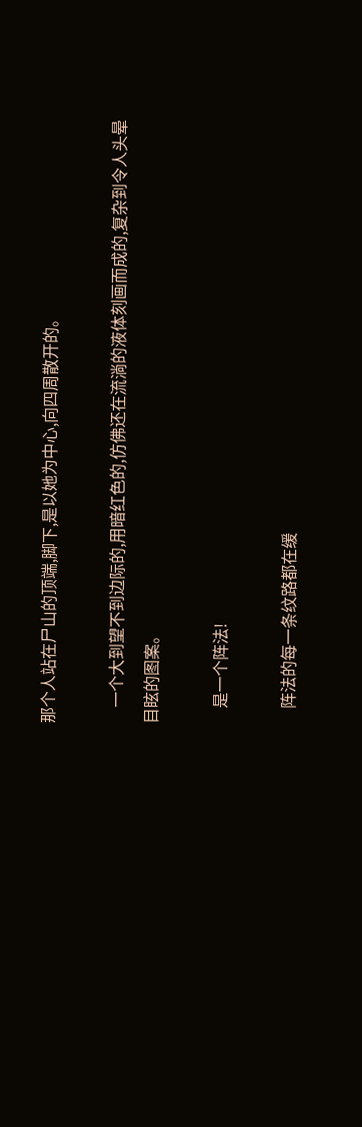那个人站在尸山的顶端,脚下,是以她为中心,向四周散开的。

    一个大到望不到边际的,用暗红色的,仿佛还在流淌的液体刻画而成的,复杂到令人头晕目眩的图案。

    是一个阵法!

    阵法的每一条纹路都在缓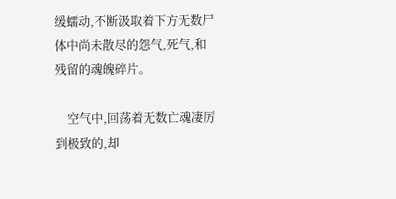缓蠕动,不断汲取着下方无数尸体中尚未散尽的怨气,死气,和残留的魂魄碎片。

    空气中,回荡着无数亡魂凄厉到极致的,却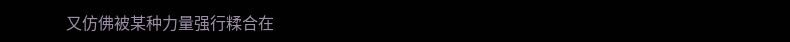又仿佛被某种力量强行糅合在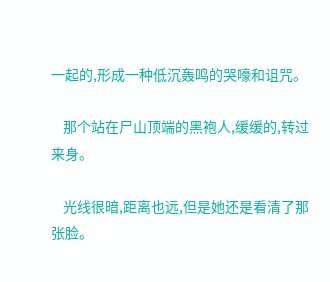一起的,形成一种低沉轰鸣的哭嚎和诅咒。

    那个站在尸山顶端的黑袍人,缓缓的,转过来身。

    光线很暗,距离也远,但是她还是看清了那张脸。